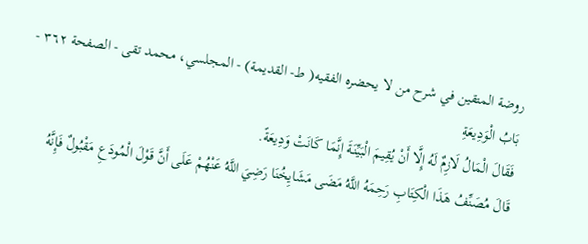روضة المتقين في شرح من لا يحضره الفقيه( ط- القديمة) - المجلسي، محمد تقى - الصفحة ٣٦٢ - بَابُ الْوَدِيعَةِ
فَقَالَ الْمَالُ لَازِمٌ لَهُ إِلَّا أَنْ يُقِيمَ الْبَيِّنَةَ إِنَّمَا كَانَتْ وَدِيعَةً.
قَالَ مُصَنِّفُ هَذَا الْكِتَابِ رَحِمَهُ اللَّهُ مَضَى مَشَايِخُنَا رَضِيَ اللَّهُ عَنْهُمْ عَلَى أَنَّ قَوْلَ الْمُودَعِ مَقْبُولٌ فَإِنَّهُ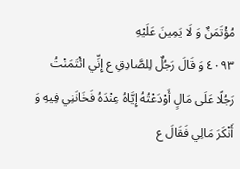مُؤْتَمَنٌ وَ لَا يَمِينَ عَلَيْهِ
٤٠٩٣ وَ قَالَ رَجُلٌ لِلصَّادِقِ ع إِنِّي ائْتَمَنْتُ رَجُلًا عَلَى مَالٍ أَوْدَعْتُهُ إِيَّاهُ عِنْدَهُ فَخَانَنِي فِيهِ وَ أَنْكَرَ مَالِي فَقَالَ ع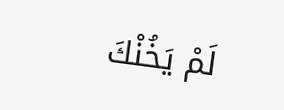لَمْ يَخُنْكَ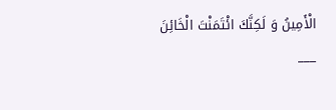الْأَمِينُ وَ لَكِنَّكَ ائْتَمَنْتَ الْخَائِنَ
___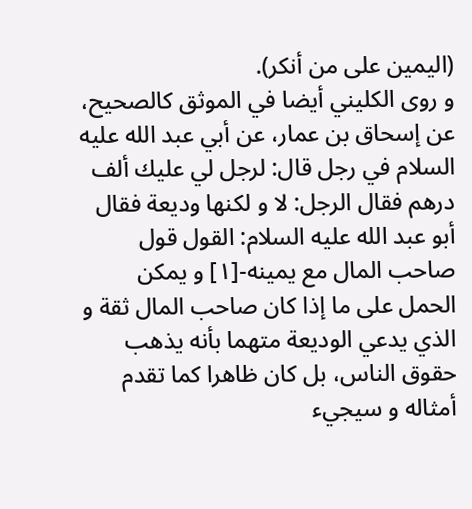(اليمين على من أنكر).
و روى الكليني أيضا في الموثق كالصحيح، عن إسحاق بن عمار، عن أبي عبد الله عليه السلام في رجل قال: لرجل لي عليك ألف درهم فقال الرجل: لا و لكنها وديعة فقال أبو عبد الله عليه السلام: القول قول صاحب المال مع يمينه-[١] و يمكن الحمل على ما إذا كان صاحب المال ثقة و الذي يدعي الوديعة متهما بأنه يذهب حقوق الناس، بل كان ظاهرا كما تقدم أمثاله و سيجيء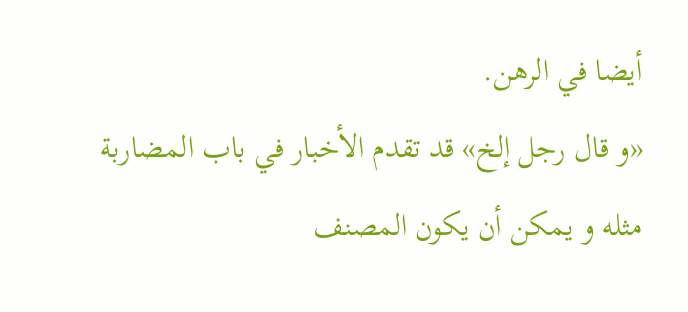أيضا في الرهن.
«و قال رجل إلخ» قد تقدم الأخبار في باب المضاربة مثله و يمكن أن يكون المصنف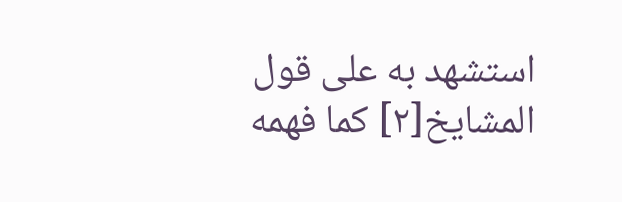استشهد به على قول المشايخ[٢] كما فهمه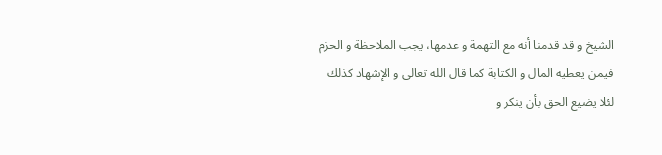الشيخ و قد قدمنا أنه مع التهمة و عدمها، يجب الملاحظة و الحزم فيمن يعطيه المال و الكتابة كما قال الله تعالى و الإشهاد كذلك لئلا يضيع الحق بأن ينكر و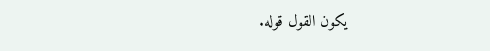يكون القول قوله.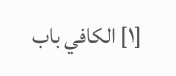[١] الكافي باب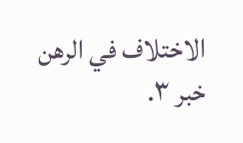الاختلاف في الرهن خبر ٣.